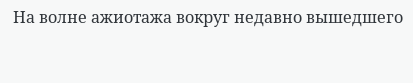На волне ажиотажа вокруг недавно вышедшего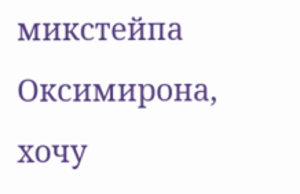микстейпа Оксимирона, хочу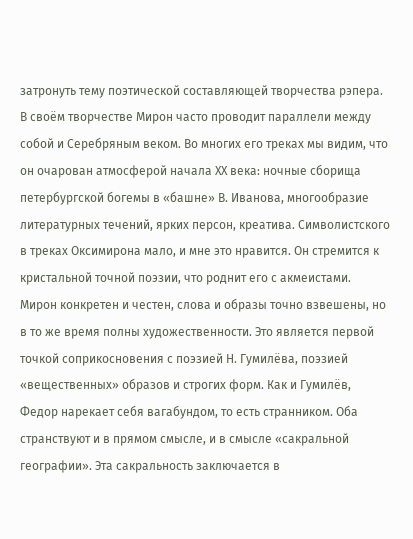затронуть тему поэтической составляющей творчества рэпера. В своём творчестве Мирон часто проводит параллели между собой и Серебряным веком. Во многих его треках мы видим, что он очарован атмосферой начала ХХ века: ночные сборища петербургской богемы в «башне» В. Иванова, многообразие литературных течений, ярких персон, креатива. Символистского в треках Оксимирона мало, и мне это нравится. Он стремится к кристальной точной поэзии, что роднит его с акмеистами. Мирон конкретен и честен, слова и образы точно взвешены, но в то же время полны художественности. Это является первой точкой соприкосновения с поэзией Н. Гумилёва, поэзией «вещественных» образов и строгих форм. Как и Гумилёв, Федор нарекает себя вагабундом, то есть странником. Оба странствуют и в прямом смысле, и в смысле «сакральной географии». Эта сакральность заключается в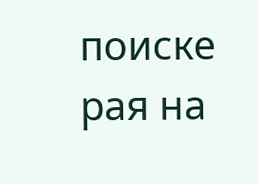поиске рая на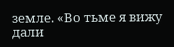земле. «Во тьме я вижу дали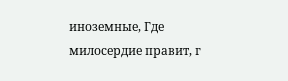иноземные, Где милосердие правит, г